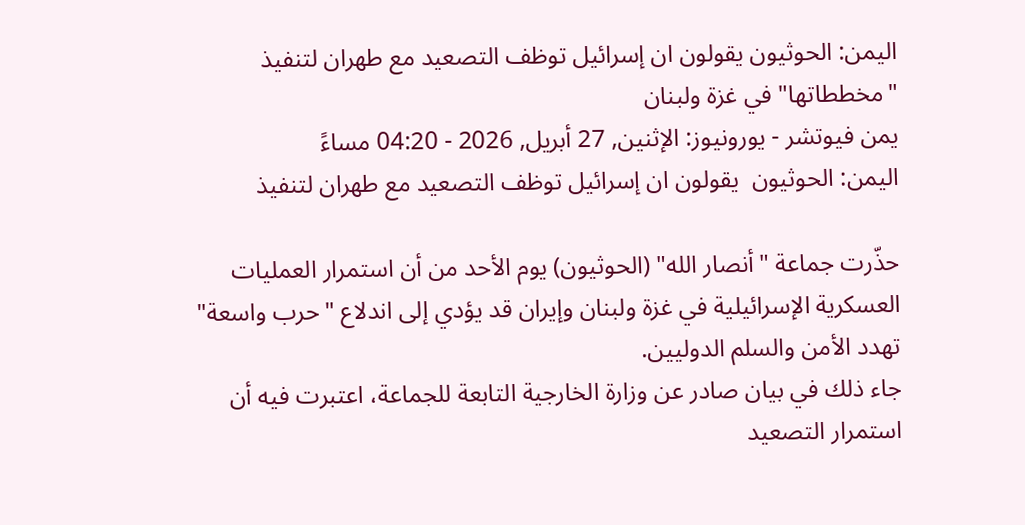اليمن: الحوثيون يقولون ان إسرائيل توظف التصعيد مع طهران لتنفيذ "مخططاتها" في غزة ولبنان
يمن فيوتشر - يورونيوز: الإثنين, 27 أبريل, 2026 - 04:20 مساءً
اليمن: الحوثيون  يقولون ان إسرائيل توظف التصعيد مع طهران لتنفيذ

حذّرت جماعة "أنصار الله" (الحوثيون) يوم الأحد من أن استمرار العمليات العسكرية الإسرائيلية في غزة ولبنان وإيران قد يؤدي إلى اندلاع "حرب واسعة" تهدد الأمن والسلم الدوليين.
جاء ذلك في بيان صادر عن وزارة الخارجية التابعة للجماعة، اعتبرت فيه أن استمرار التصعيد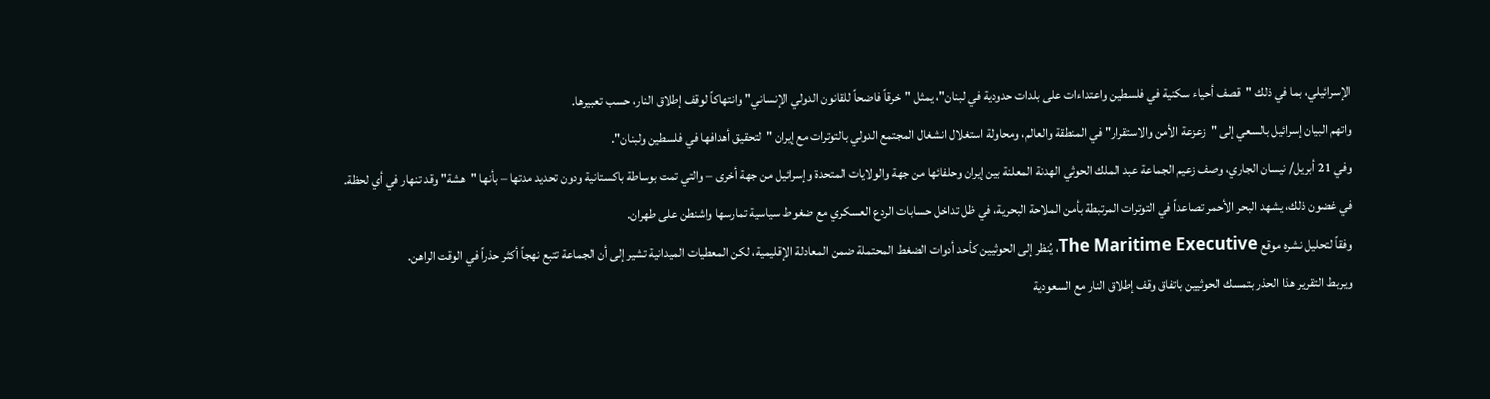الإسرائيلي، بما في ذلك "قصف أحياء سكنية في فلسطين واعتداءات على بلدات حدودية في لبنان"، يمثل "خرقاً فاضحاً للقانون الدولي الإنساني" وانتهاكاً لوقف إطلاق النار، حسب تعبيرها.
واتهم البيان إسرائيل بالسعي إلى "زعزعة الأمن والاستقرار" في المنطقة والعالم، ومحاولة استغلال انشغال المجتمع الدولي بالتوترات مع إيران "لتحقيق أهدافها في فلسطين ولبنان".
وفي 21 أبريل/ نيسان الجاري، وصف زعيم الجماعة عبد الملك الحوثي الهدنة المعلنة بين إيران وحلفائها من جهة والولايات المتحدة وإسرائيل من جهة أخرى – والتي تمت بوساطة باكستانية ودون تحديد مدتها – بأنها "هشة" وقد تنهار في أي لحظة.
في غضون ذلك، يشهد البحر الأحمر تصاعداً في التوترات المرتبطة بأمن الملاحة البحرية، في ظل تداخل حسابات الردع العسكري مع ضغوط سياسية تمارسها واشنطن على طهران.
وفقاً لتحليل نشره موقع The Maritime Executive، يُنظر إلى الحوثيين كأحد أدوات الضغط المحتملة ضمن المعادلة الإقليمية، لكن المعطيات الميدانية تشير إلى أن الجماعة تتبع نهجاً أكثر حذراً في الوقت الراهن.
ويربط التقرير هذا الحذر بتمسك الحوثيين باتفاق وقف إطلاق النار مع السعودية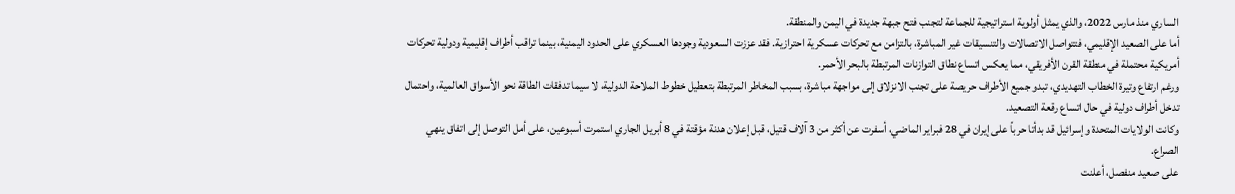الساري منذ مارس 2022، والذي يمثل أولوية استراتيجية للجماعة لتجنب فتح جبهة جديدة في اليمن والمنطقة.
أما على الصعيد الإقليمي، فتتواصل الاتصالات والتنسيقات غير المباشرة، بالتزامن مع تحركات عسكرية احترازية. فقد عززت السعودية وجودها العسكري على الحدود اليمنية، بينما تراقب أطراف إقليمية ودولية تحركات أمريكية محتملة في منطقة القرن الأفريقي، مما يعكس اتساع نطاق التوازنات المرتبطة بالبحر الأحمر.
ورغم ارتفاع وتيرة الخطاب التهديدي، تبدو جميع الأطراف حريصة على تجنب الانزلاق إلى مواجهة مباشرة، بسبب المخاطر المرتبطة بتعطيل خطوط الملاحة الدولية، لا سيما تدفقات الطاقة نحو الأسواق العالمية، واحتمال تدخل أطراف دولية في حال اتساع رقعة التصعيد.
وكانت الولايات المتحدة وإسرائيل قد بدأتا حرباً على إيران في 28 فبراير الماضي، أسفرت عن أكثر من 3 آلاف قتيل، قبل إعلان هدنة مؤقتة في 8 أبريل الجاري استمرت أسبوعين، على أمل التوصل إلى اتفاق ينهي الصراع.
على صعيد منفصل، أعلنت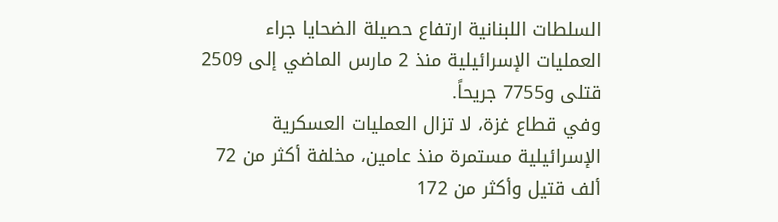السلطات اللبنانية ارتفاع حصيلة الضحايا جراء العمليات الإسرائيلية منذ 2 مارس الماضي إلى 2509 قتلى و7755 جريحاً.
وفي قطاع غزة، لا تزال العمليات العسكرية الإسرائيلية مستمرة منذ عامين، مخلفة أكثر من 72 ألف قتيل وأكثر من 172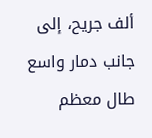ألف جريح، إلى جانب دمار واسع طال معظم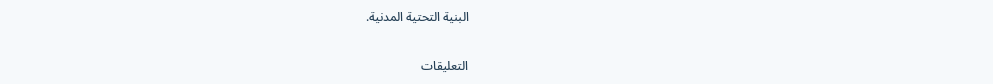البنية التحتية المدنية.


التعليقات